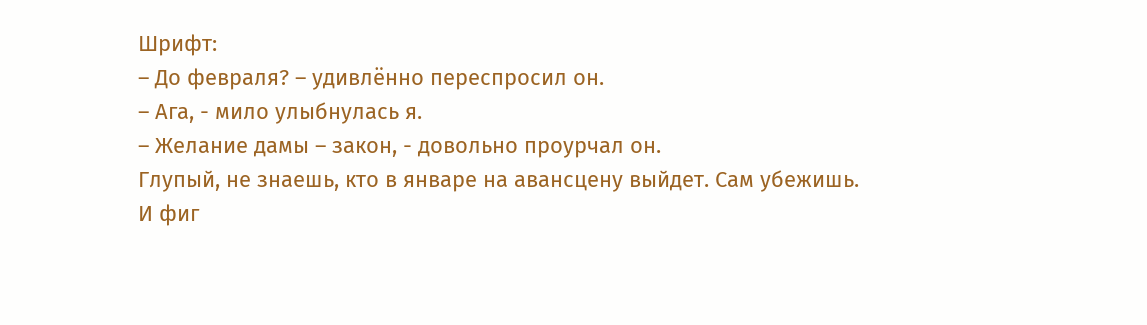Шрифт:
– До февраля? – удивлённо переспросил он.
– Ага, - мило улыбнулась я.
– Желание дамы – закон, - довольно проурчал он.
Глупый, не знаешь, кто в январе на авансцену выйдет. Сам убежишь.
И фиг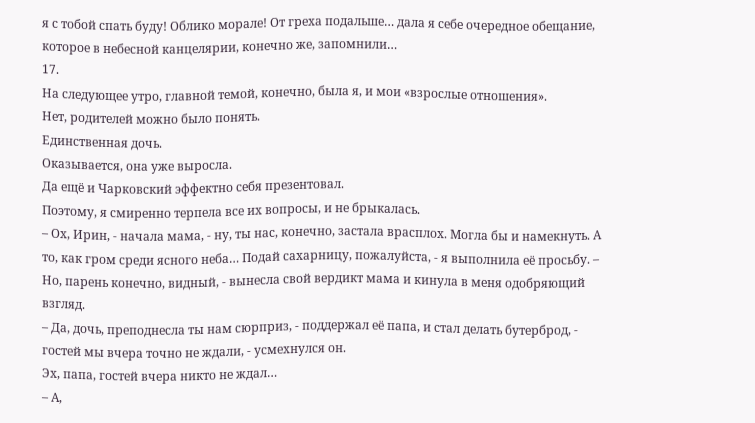я с тобой спать буду! Облико морале! От греха подальше… дала я себе очередное обещание, которое в небесной канцелярии, конечно же, запомнили…
17.
На следующее утро, главной темой, конечно, была я, и мои «взрослые отношения».
Нет, родителей можно было понять.
Единственная дочь.
Оказывается, она уже выросла.
Да ещё и Чарковский эффектно себя презентовал.
Поэтому, я смиренно терпела все их вопросы, и не брыкалась.
– Ох, Ирин, - начала мама, - ну, ты нас, конечно, застала врасплох. Могла бы и намекнуть. А то, как гром среди ясного неба… Подай сахарницу, пожалуйста, - я выполнила её просьбу. – Но, парень конечно, видный, - вынесла свой вердикт мама и кинула в меня одобряющий взгляд.
– Да, дочь, преподнесла ты нам сюрприз, - поддержал её папа, и стал делать бутерброд, - гостей мы вчера точно не ждали, - усмехнулся он.
Эх, папа, гостей вчера никто не ждал…
– А,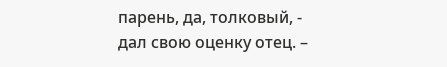парень, да, толковый, - дал свою оценку отец. –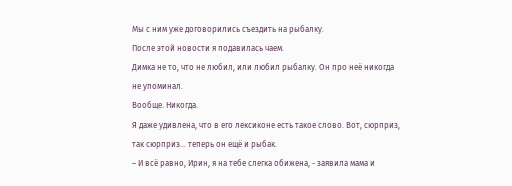Мы с ним уже договорились съездить на рыбалку.
После этой новости я подавилась чаем.
Димка не то, что не любил, или любил рыбалку. Он про неё никогда не упоминал.
Вообще. Никогда.
Я даже удивлена, что в его лексиконе есть такое слово. Вот, сюрприз, так сюрприз… теперь он ещё и рыбак.
– И всё равно, Ирин, я на тебе слегка обижена, - заявила мама и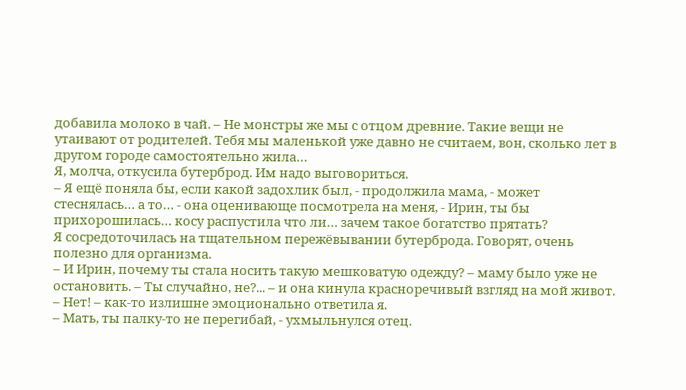добавила молоко в чай. – Не монстры же мы с отцом древние. Такие вещи не утаивают от родителей. Тебя мы маленькой уже давно не считаем, вон, сколько лет в другом городе самостоятельно жила…
Я, молча, откусила бутерброд. Им надо выговориться.
– Я ещё поняла бы, если какой задохлик был, - продолжила мама, - может стеснялась… а то… - она оценивающе посмотрела на меня, - Ирин, ты бы прихорошилась… косу распустила что ли… зачем такое богатство прятать?
Я сосредоточилась на тщательном пережёвывании бутерброда. Говорят, очень полезно для организма.
– И Ирин, почему ты стала носить такую мешковатую одежду? – маму было уже не остановить. – Ты случайно, не?... – и она кинула красноречивый взгляд на мой живот.
– Нет! – как-то излишне эмоционально ответила я.
– Мать, ты палку-то не перегибай, - ухмыльнулся отец.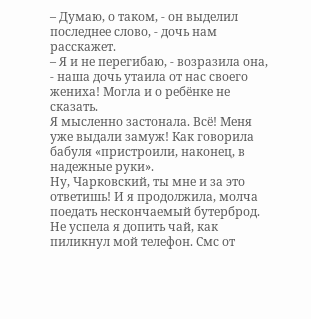– Думаю, о таком, - он выделил последнее слово, - дочь нам расскажет.
– Я и не перегибаю, - возразила она, - наша дочь утаила от нас своего жениха! Могла и о ребёнке не сказать.
Я мысленно застонала. Всё! Меня уже выдали замуж! Как говорила бабуля «пристроили, наконец, в надежные руки».
Ну, Чарковский, ты мне и за это ответишь! И я продолжила, молча поедать нескончаемый бутерброд.
Не успела я допить чай, как пиликнул мой телефон. Смс от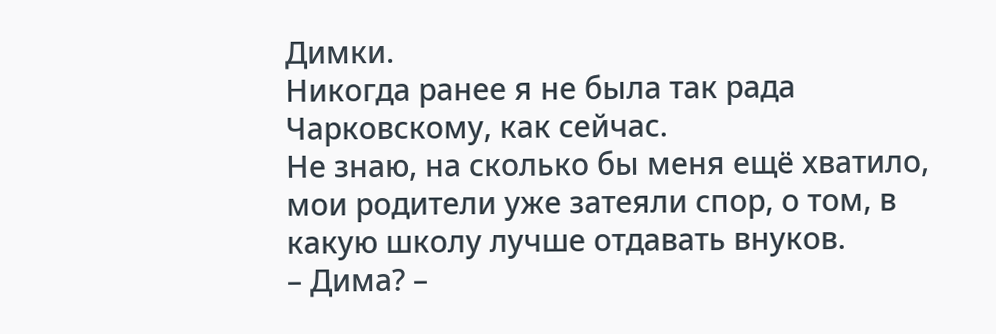Димки.
Никогда ранее я не была так рада Чарковскому, как сейчас.
Не знаю, на сколько бы меня ещё хватило, мои родители уже затеяли спор, о том, в какую школу лучше отдавать внуков.
– Дима? –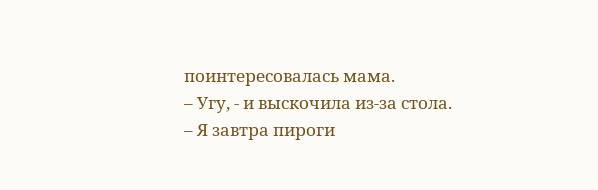поинтересовалась мама.
– Угу, - и выскочила из-за стола.
– Я завтра пироги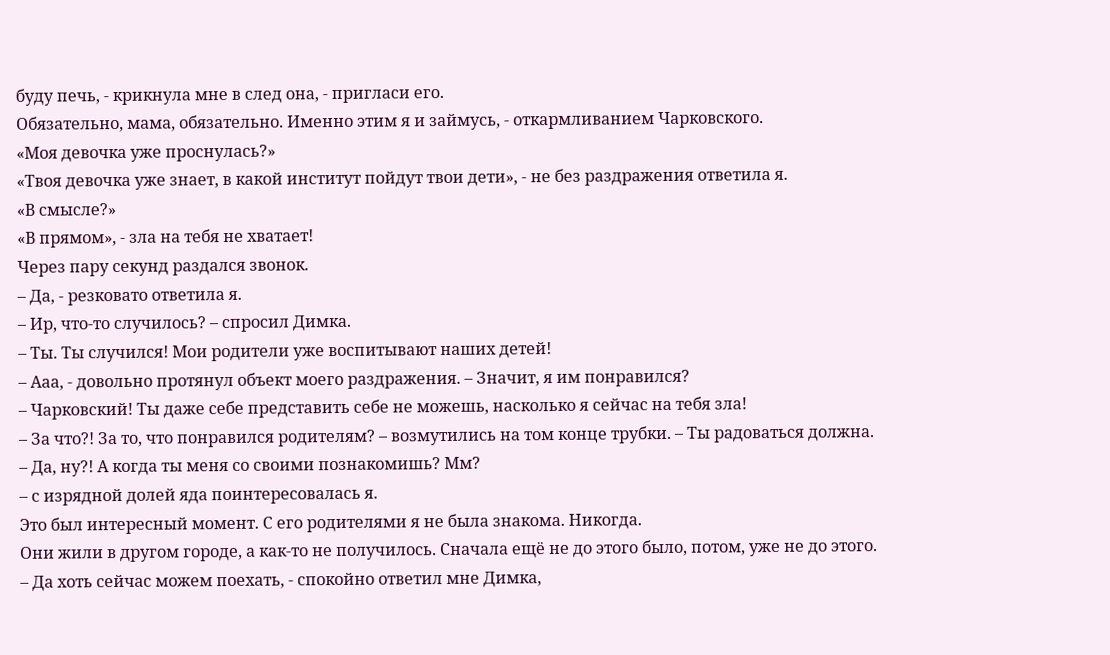буду печь, - крикнула мне в след она, - пригласи его.
Обязательно, мама, обязательно. Именно этим я и займусь, - откармливанием Чарковского.
«Моя девочка уже проснулась?»
«Твоя девочка уже знает, в какой институт пойдут твои дети», - не без раздражения ответила я.
«В смысле?»
«В прямом», - зла на тебя не хватает!
Через пару секунд раздался звонок.
– Да, - резковато ответила я.
– Ир, что-то случилось? – спросил Димка.
– Ты. Ты случился! Мои родители уже воспитывают наших детей!
– Ааа, - довольно протянул объект моего раздражения. – Значит, я им понравился?
– Чарковский! Ты даже себе представить себе не можешь, насколько я сейчас на тебя зла!
– За что?! За то, что понравился родителям? – возмутились на том конце трубки. – Ты радоваться должна.
– Да, ну?! А когда ты меня со своими познакомишь? Мм?
– с изрядной долей яда поинтересовалась я.
Это был интересный момент. С его родителями я не была знакома. Никогда.
Они жили в другом городе, а как-то не получилось. Сначала ещё не до этого было, потом, уже не до этого.
– Да хоть сейчас можем поехать, - спокойно ответил мне Димка,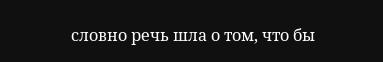словно речь шла о том, что бы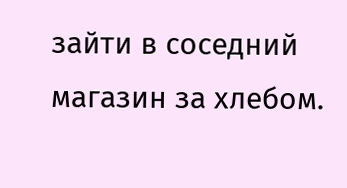зайти в соседний магазин за хлебом.